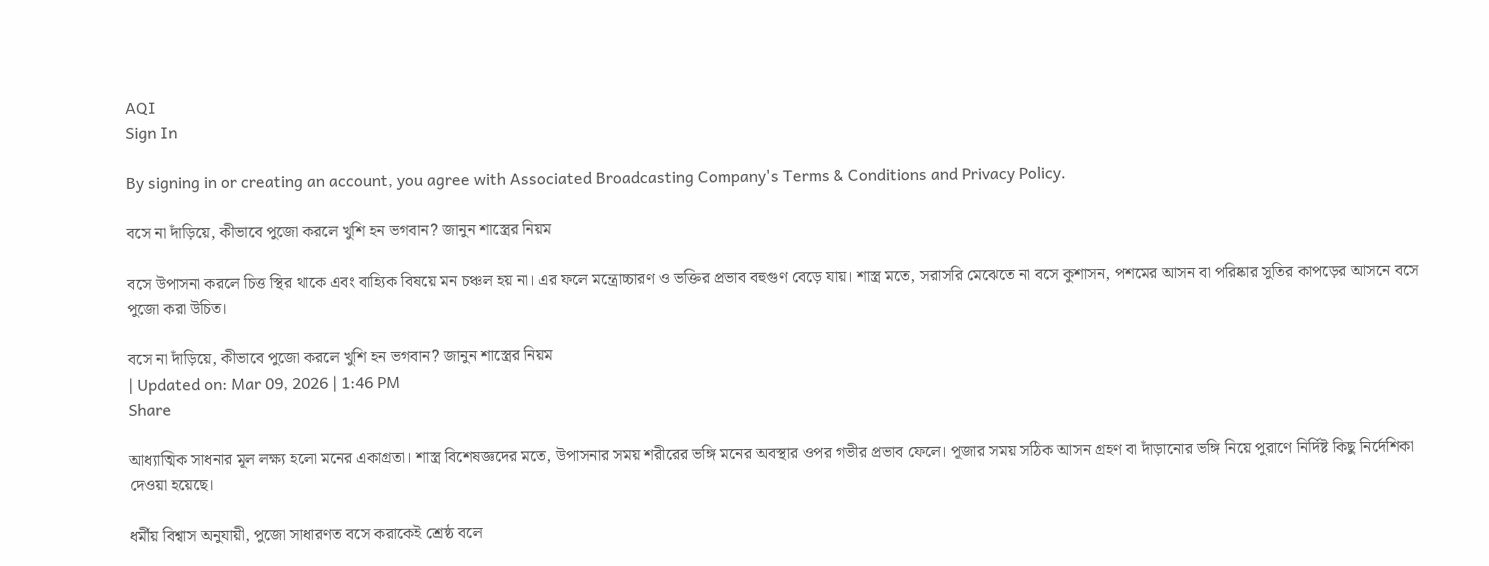AQI
Sign In

By signing in or creating an account, you agree with Associated Broadcasting Company's Terms & Conditions and Privacy Policy.

বসে না দাঁড়িয়ে, কীভাবে পুজো করলে খুশি হন ভগবান? জানুন শাস্ত্রের নিয়ম

বসে উপাসনা করলে চিত্ত স্থির থাকে এবং বাহ্যিক বিষয়ে মন চঞ্চল হয় না। এর ফলে মন্ত্রোচ্চারণ ও ভক্তির প্রভাব বহুগুণ বেড়ে যায়। শাস্ত্র মতে, সরাসরি মেঝেতে না বসে কুশাসন, পশমের আসন বা পরিষ্কার সুতির কাপড়ের আসনে বসে পুজো করা উচিত।

বসে না দাঁড়িয়ে, কীভাবে পুজো করলে খুশি হন ভগবান? জানুন শাস্ত্রের নিয়ম
| Updated on: Mar 09, 2026 | 1:46 PM
Share

আধ্যাত্মিক সাধনার মূল লক্ষ্য হলো মনের একাগ্রতা। শাস্ত্র বিশেষজ্ঞদের মতে, উপাসনার সময় শরীরের ভঙ্গি মনের অবস্থার ওপর গভীর প্রভাব ফেলে। পূজার সময় সঠিক আসন গ্রহণ বা দাঁড়ানোর ভঙ্গি নিয়ে পুরাণে নির্দিষ্ট কিছু নির্দেশিকা দেওয়া হয়েছে।

ধর্মীয় বিশ্বাস অনুযায়ী, পুজো সাধারণত বসে করাকেই শ্রেষ্ঠ বলে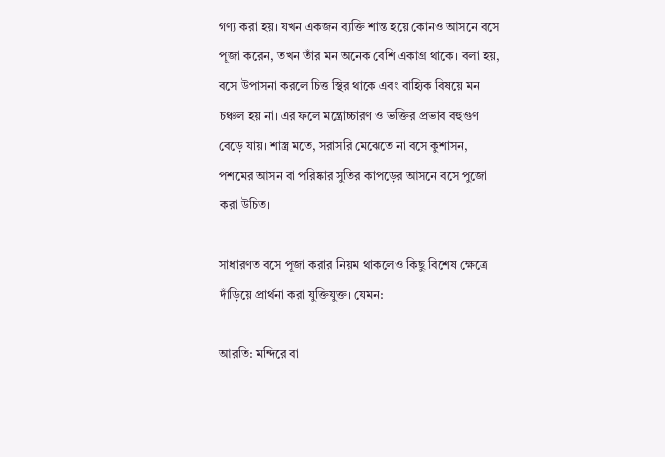গণ্য করা হয়। যখন একজন ব্যক্তি শান্ত হয়ে কোনও আসনে বসে পূজা করেন, তখন তাঁর মন অনেক বেশি একাগ্র থাকে। বলা হয়, বসে উপাসনা করলে চিত্ত স্থির থাকে এবং বাহ্যিক বিষয়ে মন চঞ্চল হয় না। এর ফলে মন্ত্রোচ্চারণ ও ভক্তির প্রভাব বহুগুণ বেড়ে যায়। শাস্ত্র মতে, সরাসরি মেঝেতে না বসে কুশাসন, পশমের আসন বা পরিষ্কার সুতির কাপড়ের আসনে বসে পুজো করা উচিত।

সাধারণত বসে পূজা করার নিয়ম থাকলেও কিছু বিশেষ ক্ষেত্রে দাঁড়িয়ে প্রার্থনা করা যুক্তিযুক্ত। যেমন:

আরতি: মন্দিরে বা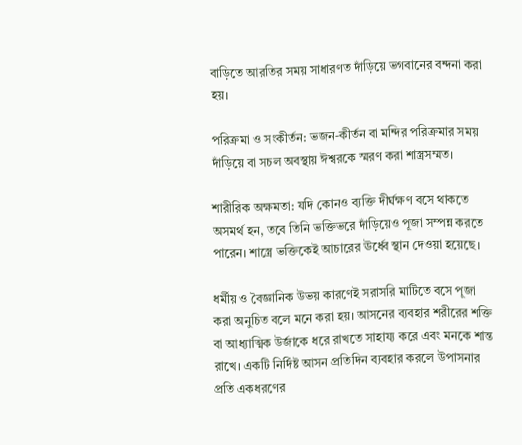বাড়িতে আরতির সময় সাধারণত দাঁড়িয়ে ভগবানের বন্দনা করা হয়।

পরিক্রমা ও সংকীর্তন: ভজন-কীর্তন বা মন্দির পরিক্রমার সময় দাঁড়িয়ে বা সচল অবস্থায় ঈশ্বরকে স্মরণ করা শাস্ত্রসম্মত।

শারীরিক অক্ষমতা: যদি কোনও ব্যক্তি দীর্ঘক্ষণ বসে থাকতে অসমর্থ হন, তবে তিনি ভক্তিভরে দাঁড়িয়েও পূজা সম্পন্ন করতে পারেন। শাস্ত্রে ভক্তিকেই আচারের ঊর্ধ্বে স্থান দেওয়া হয়েছে।

ধর্মীয় ও বৈজ্ঞানিক উভয় কারণেই সরাসরি মাটিতে বসে পূজা করা অনুচিত বলে মনে করা হয়। আসনের ব্যবহার শরীরের শক্তি বা আধ্যাত্মিক উর্জাকে ধরে রাখতে সাহায্য করে এবং মনকে শান্ত রাখে। একটি নির্দিষ্ট আসন প্রতিদিন ব্যবহার করলে উপাসনার প্রতি একধরণের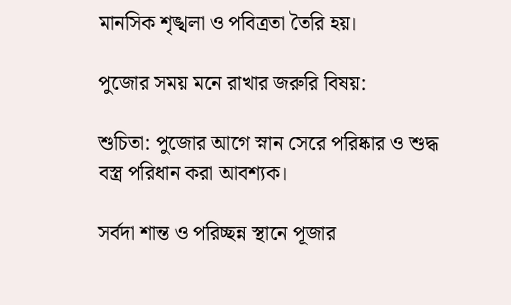মানসিক শৃঙ্খলা ও পবিত্রতা তৈরি হয়।

পুজোর সময় মনে রাখার জরুরি বিষয়:

শুচিতা: পুজোর আগে স্নান সেরে পরিষ্কার ও শুদ্ধ বস্ত্র পরিধান করা আবশ্যক।

সর্বদা শান্ত ও পরিচ্ছন্ন স্থানে পূজার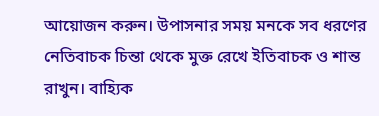আয়োজন করুন। উপাসনার সময় মনকে সব ধরণের নেতিবাচক চিন্তা থেকে মুক্ত রেখে ইতিবাচক ও শান্ত রাখুন। বাহ্যিক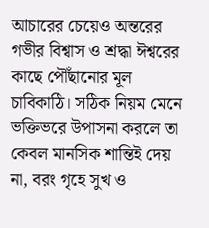আচারের চেয়েও অন্তরের গভীর বিশ্বাস ও শ্রদ্ধা ঈশ্বরের কাছে পৌঁছানোর মূল চাবিকাঠি। সঠিক নিয়ম মেনে ভক্তিভরে উপাসনা করলে তা কেবল মানসিক শান্তিই দেয় না, বরং গৃহে সুখ ও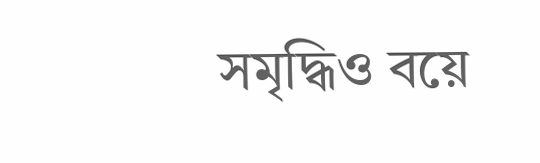সমৃদ্ধিও বয়ে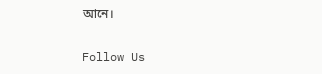আনে।

Follow Us